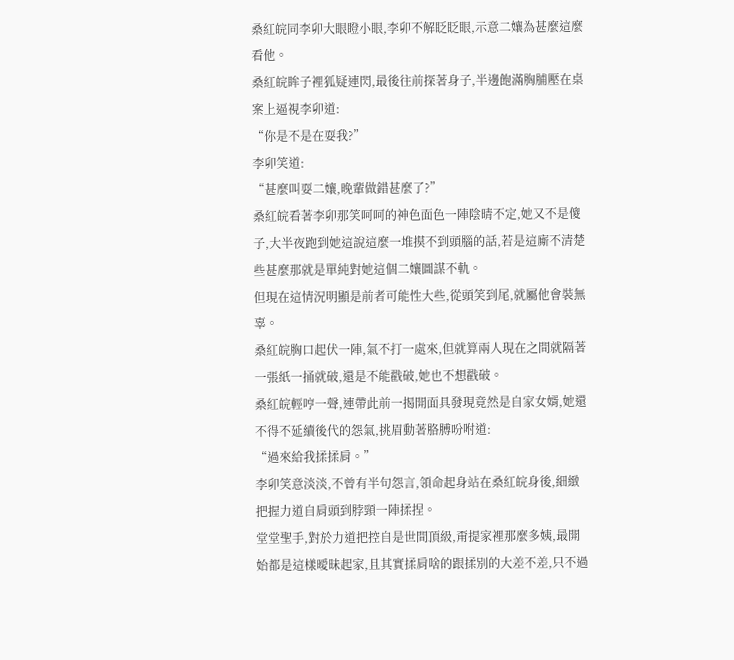桑紅皖同李卯大眼瞪小眼,李卯不解眨眨眼,示意二孃為甚麼這麼看他。
桑紅皖眸子裡狐疑連閃,最後往前探著身子,半邊飽滿胸脯壓在桌案上逼視李卯道:
“你是不是在耍我?”
李卯笑道:
“甚麼叫耍二孃,晚輩做錯甚麼了?”
桑紅皖看著李卯那笑呵呵的神色面色一陣陰晴不定,她又不是傻子,大半夜跑到她這說這麼一堆摸不到頭腦的話,若是這廝不清楚些甚麼那就是單純對她這個二孃圖謀不軌。
但現在這情況明顯是前者可能性大些,從頭笑到尾,就屬他會裝無辜。
桑紅皖胸口起伏一陣,氣不打一處來,但就算兩人現在之間就隔著一張紙一捅就破,還是不能戳破,她也不想戳破。
桑紅皖輕哼一聲,連帶此前一揭開面具發現竟然是自家女婿,她還不得不延續後代的怨氣,挑眉動著胳膊吩咐道:
“過來給我揉揉肩。”
李卯笑意淡淡,不曾有半句怨言,領命起身站在桑紅皖身後,細緻把握力道自肩頭到脖頸一陣揉捏。
堂堂聖手,對於力道把控自是世間頂級,甭提家裡那麼多姨,最開始都是這樣曖昧起家,且其實揉肩啥的跟揉別的大差不差,只不過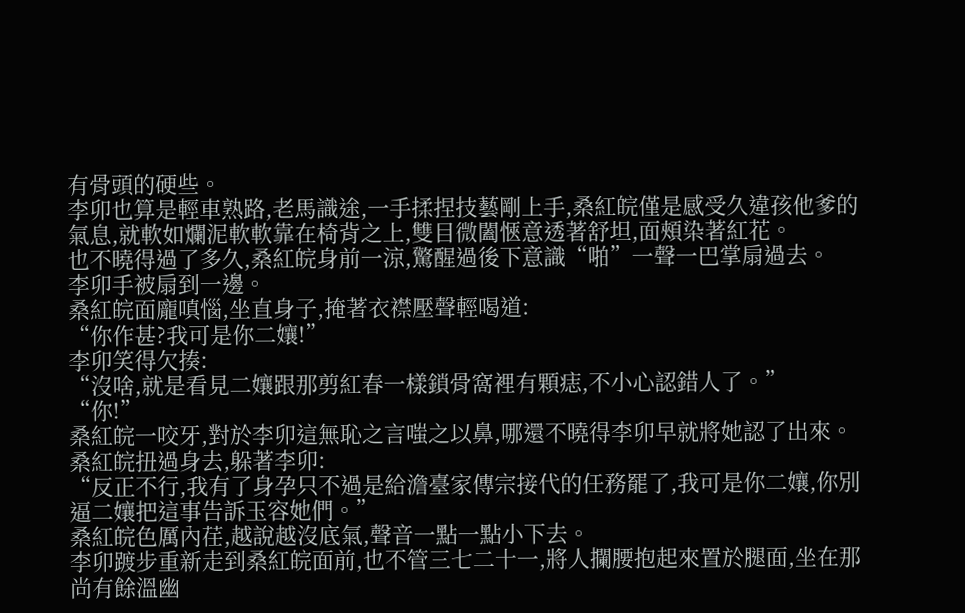有骨頭的硬些。
李卯也算是輕車熟路,老馬識途,一手揉捏技藝剛上手,桑紅皖僅是感受久違孩他爹的氣息,就軟如爛泥軟軟靠在椅背之上,雙目微闔愜意透著舒坦,面頰染著紅花。
也不曉得過了多久,桑紅皖身前一涼,驚醒過後下意識“啪”一聲一巴掌扇過去。
李卯手被扇到一邊。
桑紅皖面龐嗔惱,坐直身子,掩著衣襟壓聲輕喝道:
“你作甚?我可是你二孃!”
李卯笑得欠揍:
“沒啥,就是看見二孃跟那剪紅春一樣鎖骨窩裡有顆痣,不小心認錯人了。”
“你!”
桑紅皖一咬牙,對於李卯這無恥之言嗤之以鼻,哪還不曉得李卯早就將她認了出來。
桑紅皖扭過身去,躲著李卯:
“反正不行,我有了身孕只不過是給澹臺家傳宗接代的任務罷了,我可是你二孃,你別逼二孃把這事告訴玉容她們。”
桑紅皖色厲內荏,越說越沒底氣,聲音一點一點小下去。
李卯踱步重新走到桑紅皖面前,也不管三七二十一,將人攔腰抱起來置於腿面,坐在那尚有餘溫幽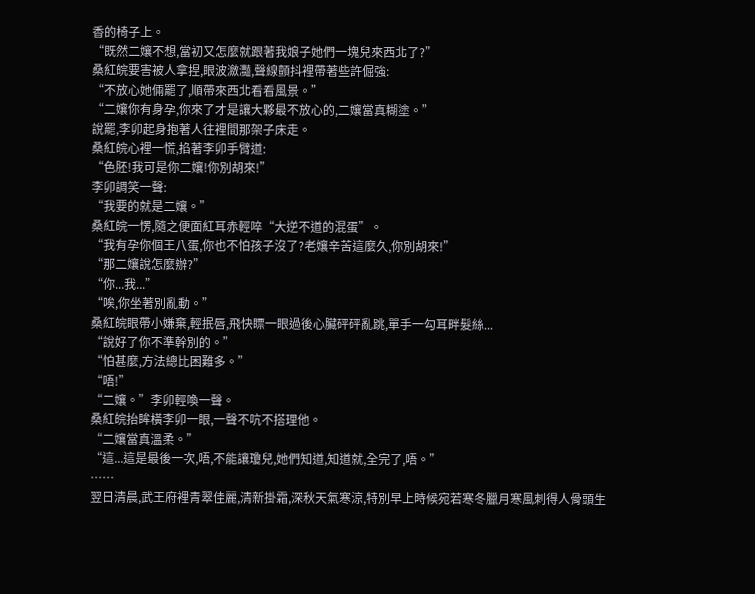香的椅子上。
“既然二孃不想,當初又怎麼就跟著我娘子她們一塊兒來西北了?”
桑紅皖要害被人拿捏,眼波瀲灩,聲線顫抖裡帶著些許倔強:
“不放心她倆罷了,順帶來西北看看風景。”
“二孃你有身孕,你來了才是讓大夥最不放心的,二孃當真糊塗。”
說罷,李卯起身抱著人往裡間那架子床走。
桑紅皖心裡一慌,掐著李卯手臂道:
“色胚!我可是你二孃!你別胡來!”
李卯調笑一聲:
“我要的就是二孃。”
桑紅皖一愣,隨之便面紅耳赤輕啐“大逆不道的混蛋”。
“我有孕你個王八蛋,你也不怕孩子沒了?老孃辛苦這麼久,你別胡來!”
“那二孃說怎麼辦?”
“你...我...”
“唉,你坐著別亂動。”
桑紅皖眼帶小嫌棄,輕抿唇,飛快瞟一眼過後心臟砰砰亂跳,單手一勾耳畔髮絲...
“說好了你不準幹別的。”
“怕甚麼,方法總比困難多。”
“唔!”
“二孃。”李卯輕喚一聲。
桑紅皖抬眸橫李卯一眼,一聲不吭不搭理他。
“二孃當真溫柔。”
“這...這是最後一次,唔,不能讓瓊兒,她們知道,知道就,全完了,唔。”
……
翌日清晨,武王府裡青翠佳麗,清新掛霜,深秋天氣寒涼,特別早上時候宛若寒冬臘月寒風刺得人骨頭生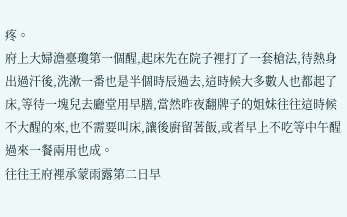疼。
府上大婦澹臺瓊第一個醒,起床先在院子裡打了一套槍法,待熱身出過汗後,洗漱一番也是半個時辰過去,這時候大多數人也都起了床,等待一塊兒去廳堂用早膳,當然昨夜翻牌子的姐妹往往這時候不大醒的來,也不需要叫床,讓後廚留著飯,或者早上不吃等中午醒過來一餐兩用也成。
往往王府裡承蒙雨露第二日早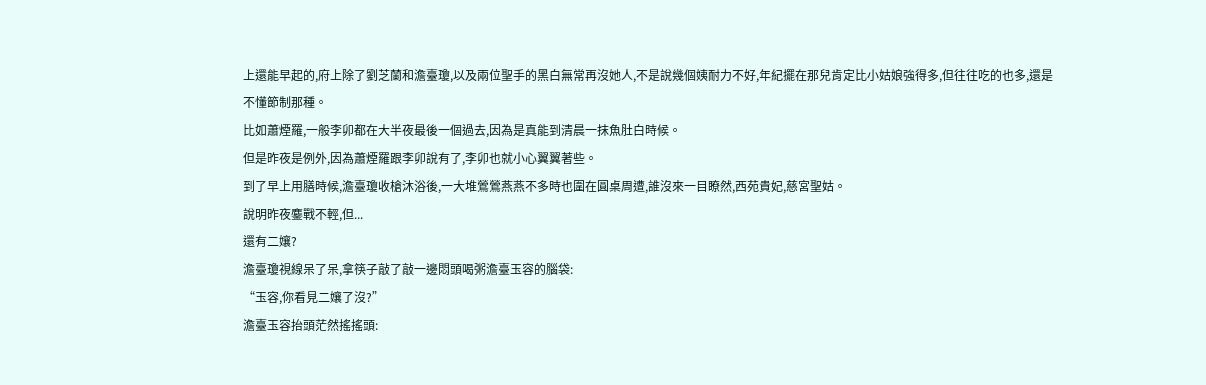上還能早起的,府上除了劉芝蘭和澹臺瓊,以及兩位聖手的黑白無常再沒她人,不是說幾個姨耐力不好,年紀擺在那兒肯定比小姑娘強得多,但往往吃的也多,還是不懂節制那種。
比如蕭煙羅,一般李卯都在大半夜最後一個過去,因為是真能到清晨一抹魚肚白時候。
但是昨夜是例外,因為蕭煙羅跟李卯說有了,李卯也就小心翼翼著些。
到了早上用膳時候,澹臺瓊收槍沐浴後,一大堆鶯鶯燕燕不多時也圍在圓桌周遭,誰沒來一目瞭然,西苑貴妃,慈宮聖姑。
說明昨夜鏖戰不輕,但...
還有二孃?
澹臺瓊視線呆了呆,拿筷子敲了敲一邊悶頭喝粥澹臺玉容的腦袋:
“玉容,你看見二孃了沒?”
澹臺玉容抬頭茫然搖搖頭: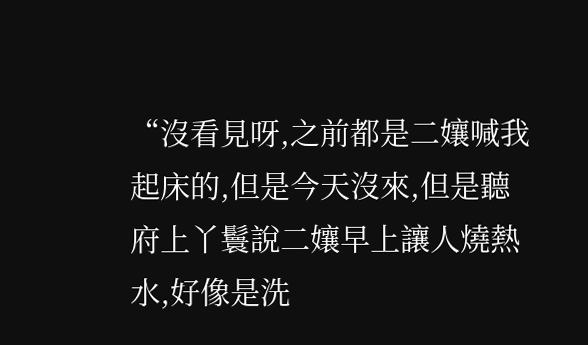“沒看見呀,之前都是二孃喊我起床的,但是今天沒來,但是聽府上丫鬟說二孃早上讓人燒熱水,好像是洗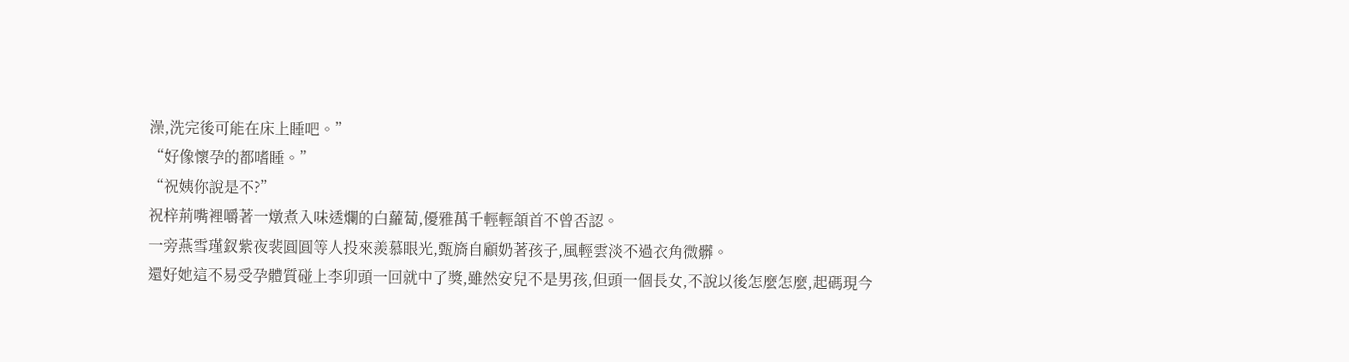澡,洗完後可能在床上睡吧。”
“好像懷孕的都嗜睡。”
“祝姨你說是不?”
祝梓荊嘴裡嚼著一燉煮入味透爛的白蘿蔔,優雅萬千輕輕頷首不曾否認。
一旁燕雪瑾釵紫夜裴圓圓等人投來羨慕眼光,甄旖自顧奶著孩子,風輕雲淡不過衣角微髒。
還好她這不易受孕體質碰上李卯頭一回就中了獎,雖然安兒不是男孩,但頭一個長女,不說以後怎麼怎麼,起碼現今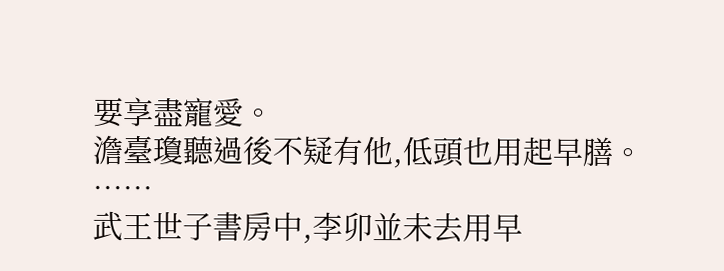要享盡寵愛。
澹臺瓊聽過後不疑有他,低頭也用起早膳。
……
武王世子書房中,李卯並未去用早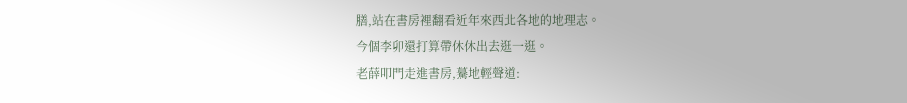膳,站在書房裡翻看近年來西北各地的地理志。
今個李卯還打算帶休休出去逛一逛。
老薛叩門走進書房,驀地輕聲道: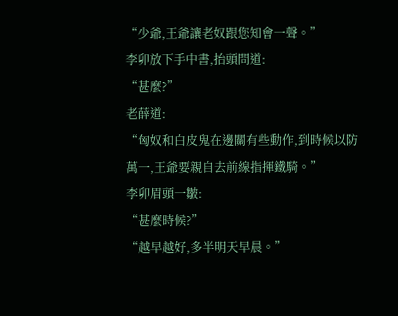“少爺,王爺讓老奴跟您知會一聲。”
李卯放下手中書,抬頭問道:
“甚麼?”
老薛道:
“匈奴和白皮鬼在邊關有些動作,到時候以防萬一,王爺要親自去前線指揮鐵騎。”
李卯眉頭一皺:
“甚麼時候?”
“越早越好,多半明天早晨。”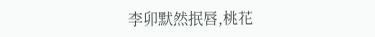李卯默然抿唇,桃花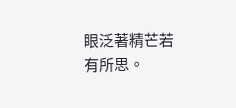眼泛著精芒若有所思。